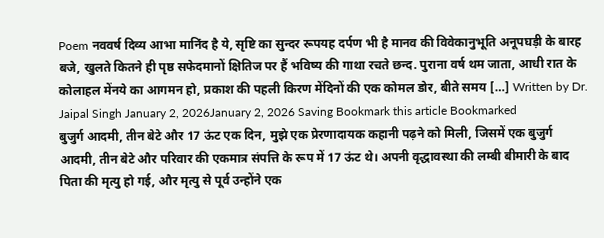Poem नववर्ष दिव्य आभा मानिंद है ये, सृष्टि का सुन्दर रूपयह दर्पण भी है मानव की विवेकानुभूति अनूपघड़ी के बारह बजे, खुलते कितने ही पृष्ठ सफेदमानों क्षितिज पर हैं भविष्य की गाथा रचते छन्द. पुराना वर्ष थम जाता, आधी रात के कोलाहल मेंनये का आगमन हो, प्रकाश की पहली किरण मेंदिनों की एक कोमल डोर, बीते समय […] Written by Dr. Jaipal Singh January 2, 2026January 2, 2026 Saving Bookmark this article Bookmarked
बुजुर्ग आदमी, तीन बेटे और 17 ऊंट एक दिन, मुझे एक प्रेरणादायक कहानी पढ़ने को मिली, जिसमें एक बुजुर्ग आदमी, तीन बेटे और परिवार की एकमात्र संपत्ति के रूप में 17 ऊंट थे। अपनी वृद्धावस्था की लम्बी बीमारी के बाद पिता की मृत्यु हो गई, और मृत्यु से पूर्व उन्होंने एक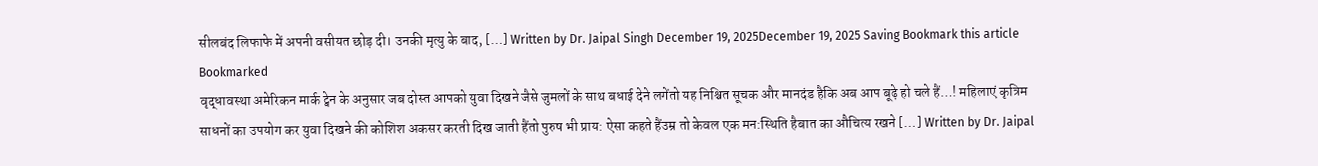सीलबंद लिफाफे में अपनी वसीयत छोड़ दी। उनकी मृत्यु के बाद, […] Written by Dr. Jaipal Singh December 19, 2025December 19, 2025 Saving Bookmark this article Bookmarked
वृद्धावस्था अमेरिकन मार्क ट्वेन के अनुसार जब दोस्त आपको युवा दिखने जैसे जुमलों के साथ बधाई देने लगेंतो यह निश्चित सूचक और मानदंड हैकि अब आप बूढ़े हो चले हैं…! महिलाएं कृत्रिम साधनों का उपयोग कर युवा दिखने की कोशिश अकसर करती दिख जाती हैंतो पुरुष भी प्राय: ऐसा कहते हैंउम्र तो केवल एक मन:स्थिति हैबात का औचित्य रखने […] Written by Dr. Jaipal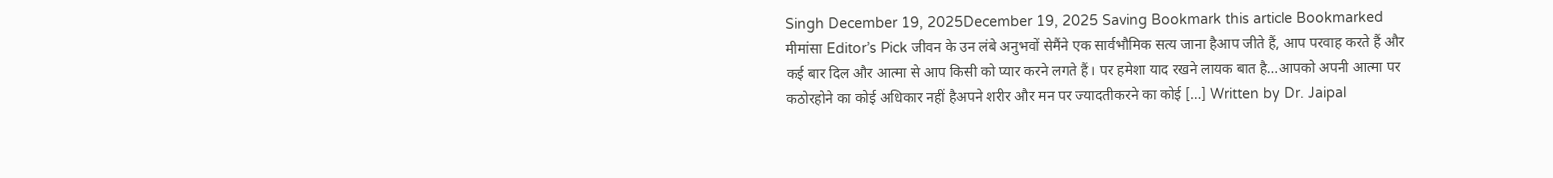Singh December 19, 2025December 19, 2025 Saving Bookmark this article Bookmarked
मीमांसा Editor’s Pick जीवन के उन लंबे अनुभवों सेमैंने एक सार्वभौमिक सत्य जाना हैआप जीते हैं, आप परवाह करते हैं और कई बार दिल और आत्मा से आप किसी को प्यार करने लगते हैं। पर हमेशा याद रखने लायक बात है…आपको अपनी आत्मा पर कठोरहोने का कोई अधिकार नहीं हैअपने शरीर और मन पर ज्यादतीकरने का कोई […] Written by Dr. Jaipal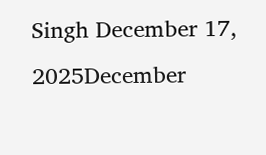Singh December 17, 2025December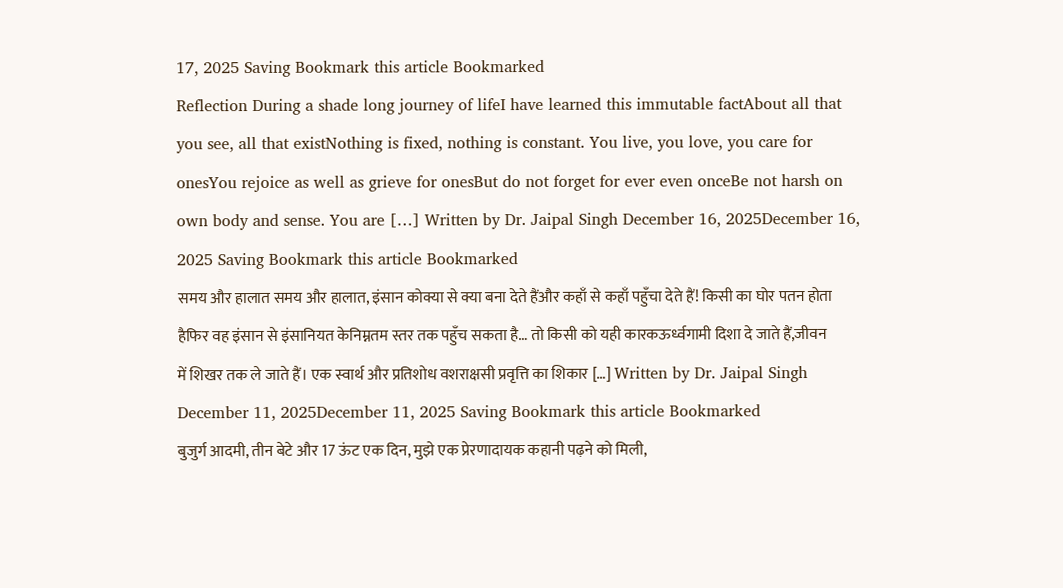17, 2025 Saving Bookmark this article Bookmarked
Reflection During a shade long journey of lifeI have learned this immutable factAbout all that you see, all that existNothing is fixed, nothing is constant. You live, you love, you care for onesYou rejoice as well as grieve for onesBut do not forget for ever even onceBe not harsh on own body and sense. You are […] Written by Dr. Jaipal Singh December 16, 2025December 16, 2025 Saving Bookmark this article Bookmarked
समय और हालात समय और हालात, इंसान कोक्या से क्या बना देते हैंऔर कहाँ से कहाँ पहुँचा देते हैं! किसी का घोर पतन होता हैफिर वह इंसान से इंसानियत केनिम्नतम स्तर तक पहुँच सकता है… तो किसी को यही कारकऊर्ध्वगामी दिशा दे जाते हैं,जीवन में शिखर तक ले जाते हैं। एक स्वार्थ और प्रतिशोध वशराक्षसी प्रवृत्ति का शिकार […] Written by Dr. Jaipal Singh December 11, 2025December 11, 2025 Saving Bookmark this article Bookmarked
बुजुर्ग आदमी, तीन बेटे और 17 ऊंट एक दिन, मुझे एक प्रेरणादायक कहानी पढ़ने को मिली,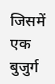जिसमें एक बुजुर्ग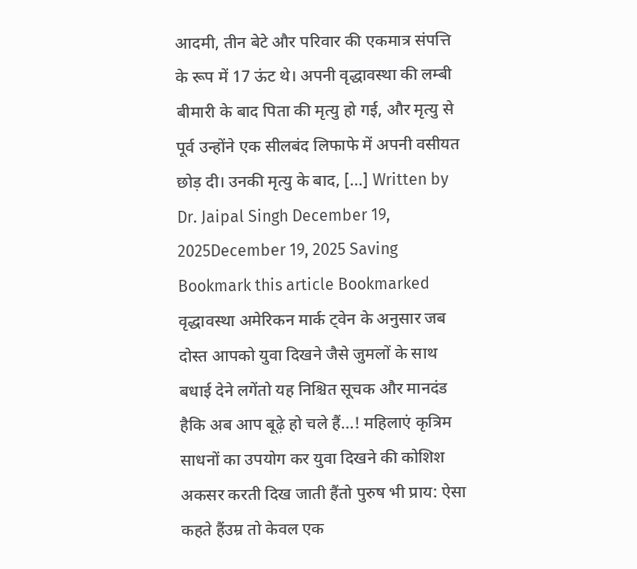आदमी, तीन बेटे और परिवार की एकमात्र संपत्ति के रूप में 17 ऊंट थे। अपनी वृद्धावस्था की लम्बी बीमारी के बाद पिता की मृत्यु हो गई, और मृत्यु से पूर्व उन्होंने एक सीलबंद लिफाफे में अपनी वसीयत छोड़ दी। उनकी मृत्यु के बाद, […] Written by Dr. Jaipal Singh December 19, 2025December 19, 2025 Saving Bookmark this article Bookmarked
वृद्धावस्था अमेरिकन मार्क ट्वेन के अनुसार जब दोस्त आपको युवा दिखने जैसे जुमलों के साथ बधाई देने लगेंतो यह निश्चित सूचक और मानदंड हैकि अब आप बूढ़े हो चले हैं…! महिलाएं कृत्रिम साधनों का उपयोग कर युवा दिखने की कोशिश अकसर करती दिख जाती हैंतो पुरुष भी प्राय: ऐसा कहते हैंउम्र तो केवल एक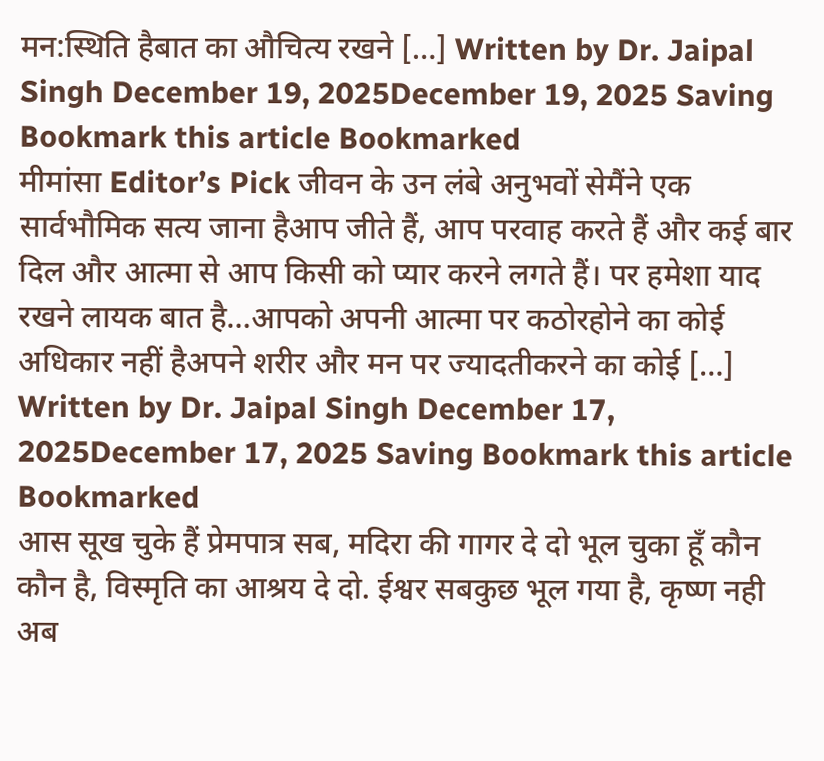मन:स्थिति हैबात का औचित्य रखने […] Written by Dr. Jaipal Singh December 19, 2025December 19, 2025 Saving Bookmark this article Bookmarked
मीमांसा Editor’s Pick जीवन के उन लंबे अनुभवों सेमैंने एक सार्वभौमिक सत्य जाना हैआप जीते हैं, आप परवाह करते हैं और कई बार दिल और आत्मा से आप किसी को प्यार करने लगते हैं। पर हमेशा याद रखने लायक बात है…आपको अपनी आत्मा पर कठोरहोने का कोई अधिकार नहीं हैअपने शरीर और मन पर ज्यादतीकरने का कोई […] Written by Dr. Jaipal Singh December 17, 2025December 17, 2025 Saving Bookmark this article Bookmarked
आस सूख चुके हैं प्रेमपात्र सब, मदिरा की गागर दे दो भूल चुका हूँ कौन कौन है, विस्मृति का आश्रय दे दो. ईश्वर सबकुछ भूल गया है, कृष्ण नही अब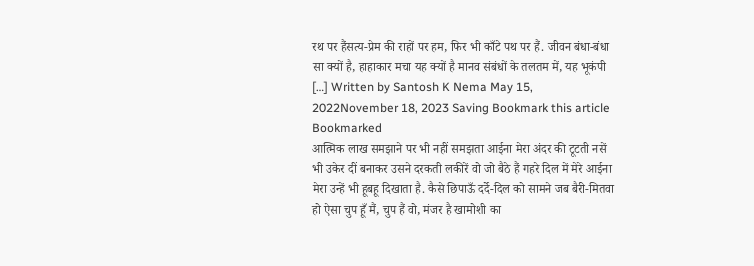रथ पर हैंसत्य-प्रेम की राहों पर हम, फिर भी काँटे पथ पर हैं. जीवन बंधा-बंधा सा क्यों है, हाहाकार मचा यह क्यों है मानव संबंधों के तलतम में, यह भूकंपी […] Written by Santosh K Nema May 15, 2022November 18, 2023 Saving Bookmark this article Bookmarked
आत्मिक लाख समझाने पर भी नहीं समझता आईना मेरा अंदर की टूटती नसें भी उकेर दीं बनाकर उसने दरकती लकीरें वो जो बैठे हैं गहरे दिल में मेरे आईना मेरा उन्हें भी हूबहू दिखाता है. कैसे छिपाऊँ दर्दे-दिल को सामने जब बैरी-मितवा हो ऐसा चुप हूँ मैं, चुप हैं वो, मंजर है खामोशी का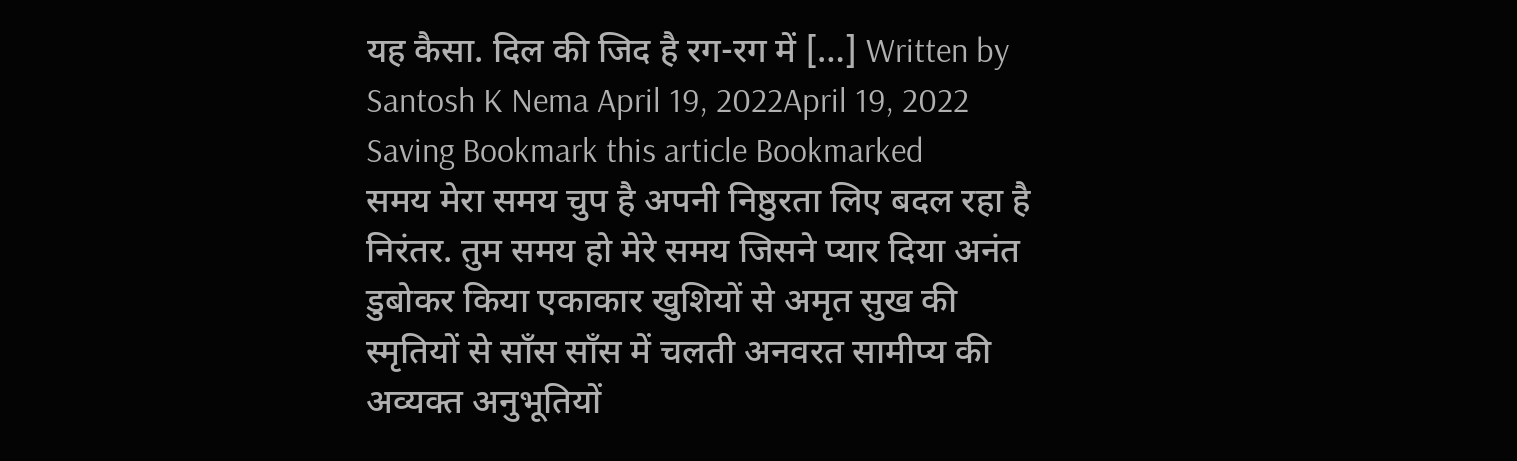यह कैसा. दिल की जिद है रग-रग में […] Written by Santosh K Nema April 19, 2022April 19, 2022 Saving Bookmark this article Bookmarked
समय मेरा समय चुप है अपनी निष्ठुरता लिए बदल रहा है निरंतर. तुम समय हो मेरे समय जिसने प्यार दिया अनंत डुबोकर किया एकाकार खुशियों से अमृत सुख की स्मृतियों से साँस साँस में चलती अनवरत सामीप्य की अव्यक्त अनुभूतियों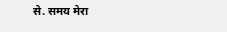से. समय मेरा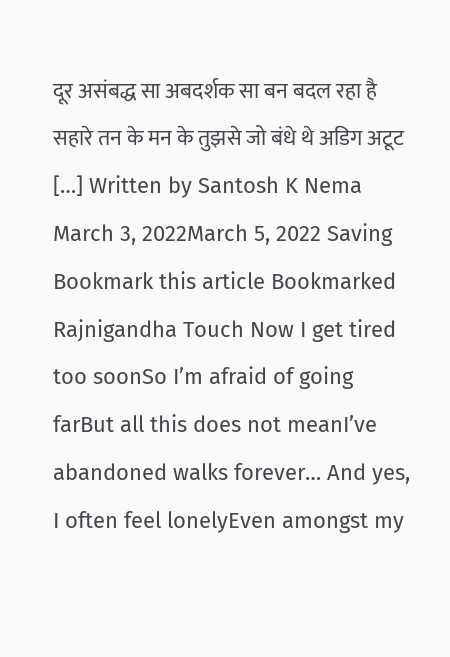दूर असंबद्ध सा अबदर्शक सा बन बदल रहा है सहारे तन के मन के तुझसे जो बंधे थे अडिग अटूट […] Written by Santosh K Nema March 3, 2022March 5, 2022 Saving Bookmark this article Bookmarked
Rajnigandha Touch Now I get tired too soonSo I’m afraid of going farBut all this does not meanI’ve abandoned walks forever… And yes, I often feel lonelyEven amongst my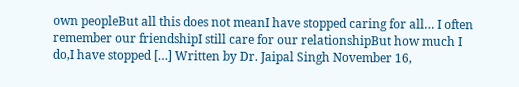own peopleBut all this does not meanI have stopped caring for all… I often remember our friendshipI still care for our relationshipBut how much I do,I have stopped […] Written by Dr. Jaipal Singh November 16,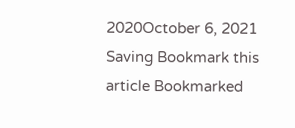2020October 6, 2021 Saving Bookmark this article Bookmarked